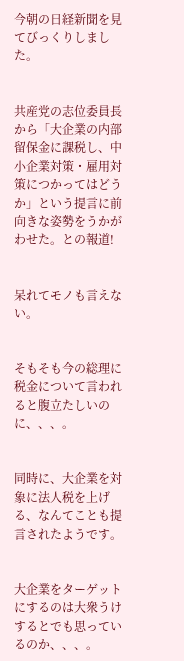今朝の日経新聞を見てびっくりしました。


共産党の志位委員長から「大企業の内部留保金に課税し、中小企業対策・雇用対策につかってはどうか」という提言に前向きな姿勢をうかがわせた。との報道!


呆れてモノも言えない。


そもそも今の総理に税金について言われると腹立たしいのに、、、。


同時に、大企業を対象に法人税を上げる、なんてことも提言されたようです。


大企業をターゲットにするのは大衆うけするとでも思っているのか、、、。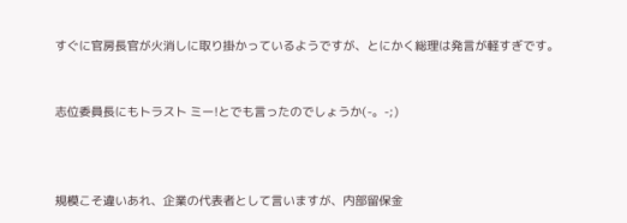すぐに官房長官が火消しに取り掛かっているようですが、とにかく総理は発言が軽すぎです。


志位委員長にもトラスト ミー!とでも言ったのでしょうか(-。-;)



規模こそ違いあれ、企業の代表者として言いますが、内部留保金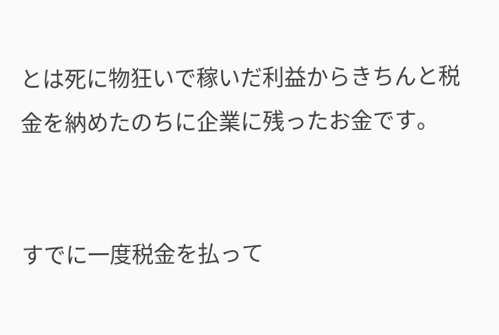とは死に物狂いで稼いだ利益からきちんと税金を納めたのちに企業に残ったお金です。


すでに一度税金を払って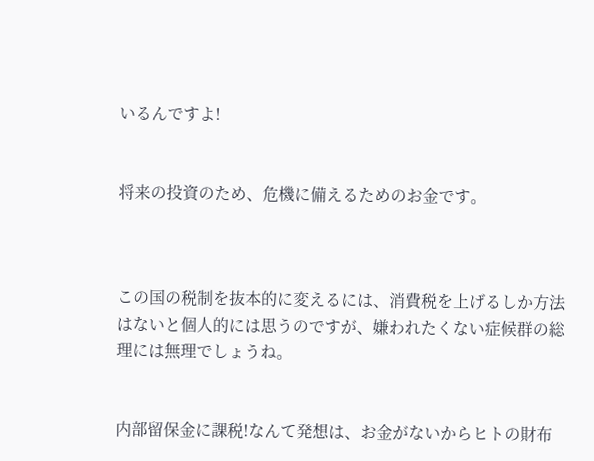いるんですよ!


将来の投資のため、危機に備えるためのお金です。



この国の税制を抜本的に変えるには、消費税を上げるしか方法はないと個人的には思うのですが、嫌われたくない症候群の総理には無理でしょうね。


内部留保金に課税!なんて発想は、お金がないからヒトの財布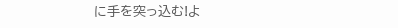に手を突っ込む!よ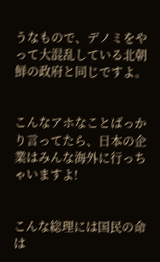うなもので、デノミをやって大混乱している北朝鮮の政府と同じですよ。


こんなアホなことばっかり言ってたら、日本の企業はみんな海外に行っちゃいますよ!


こんな総理には国民の命は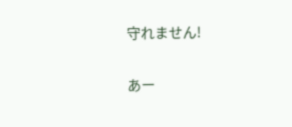守れません!


あー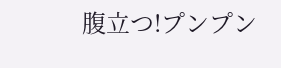腹立つ!プンプン